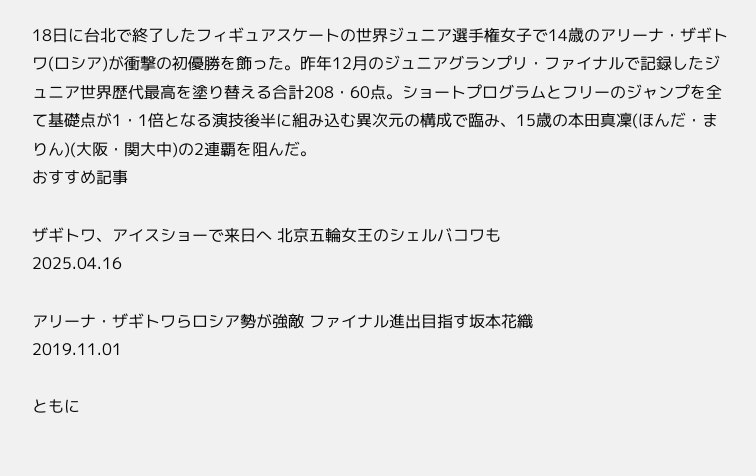18日に台北で終了したフィギュアスケートの世界ジュニア選手権女子で14歳のアリーナ・ザギトワ(ロシア)が衝撃の初優勝を飾った。昨年12月のジュニアグランプリ・ファイナルで記録したジュニア世界歴代最高を塗り替える合計208・60点。ショートプログラムとフリーのジャンプを全て基礎点が1・1倍となる演技後半に組み込む異次元の構成で臨み、15歳の本田真凜(ほんだ・まりん)(大阪・関大中)の2連覇を阻んだ。
おすすめ記事

ザギトワ、アイスショーで来日へ 北京五輪女王のシェルバコワも
2025.04.16

アリーナ・ザギトワらロシア勢が強敵 ファイナル進出目指す坂本花織
2019.11.01

ともに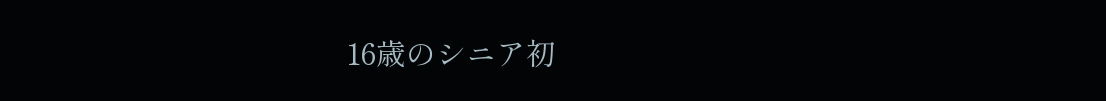16歳のシニア初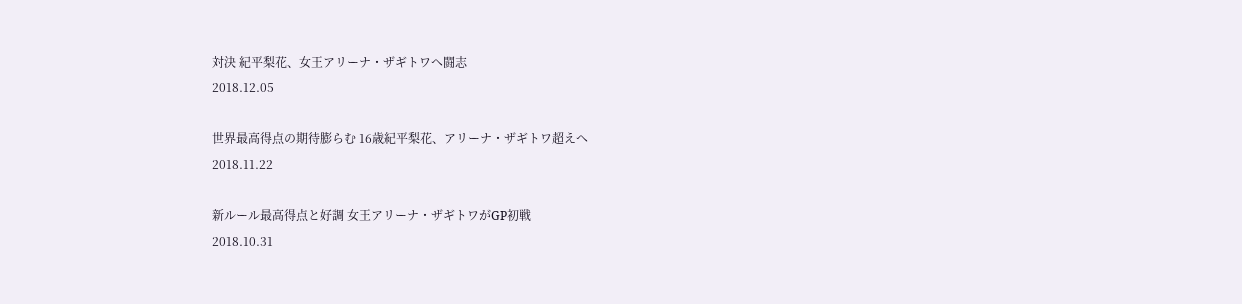対決 紀平梨花、女王アリーナ・ザギトワへ闘志
2018.12.05

世界最高得点の期待膨らむ 16歳紀平梨花、アリーナ・ザギトワ超えへ
2018.11.22

新ルール最高得点と好調 女王アリーナ・ザギトワがGP初戦
2018.10.31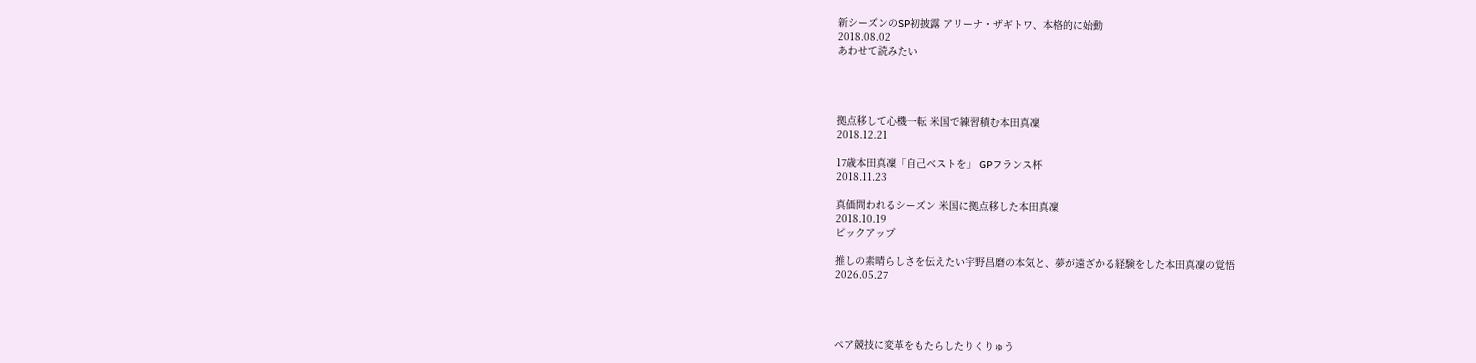新シーズンのSP初披露 アリーナ・ザギトワ、本格的に始動
2018.08.02
あわせて読みたい




拠点移して心機一転 米国で練習積む本田真凜
2018.12.21

17歳本田真凜「自己ベストを」 GPフランス杯
2018.11.23

真価問われるシーズン 米国に拠点移した本田真凜
2018.10.19
ピックアップ

推しの素晴らしさを伝えたい宇野昌磨の本気と、夢が遠ざかる経験をした本田真凜の覚悟
2026.05.27




ペア競技に変革をもたらしたりくりゅう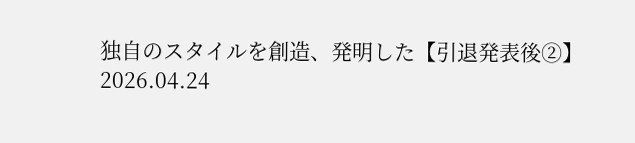独自のスタイルを創造、発明した【引退発表後②】
2026.04.24